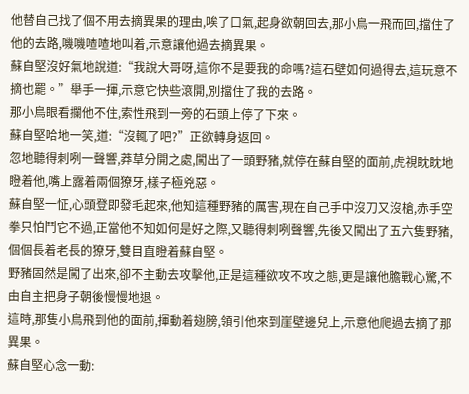他替自己找了個不用去摘異果的理由,唉了口氣,起身欲朝回去,那小鳥一飛而回,擋住了他的去路,嘰嘰喳喳地叫着,示意讓他過去摘異果。
蘇自堅沒好氣地說道:“我說大哥呀,這你不是要我的命嗎?這石壁如何過得去,這玩意不摘也罷。”舉手一揮,示意它快些滾開,別擋住了我的去路。
那小鳥眼看攔他不住,索性飛到一旁的石頭上停了下來。
蘇自堅哈地一笑,道:“沒輒了吧?”正欲轉身返回。
忽地聽得刺咧一聲響,莽草分開之處,闖出了一頭野豬,就停在蘇自堅的面前,虎視眈眈地瞪着他,嘴上露着兩個獠牙,樣子極兇惡。
蘇自堅一怔,心頭登即發毛起來,他知這種野豬的厲害,現在自己手中沒刀又沒槍,赤手空拳只怕鬥它不過,正當他不知如何是好之際,又聽得刺咧聲響,先後又闖出了五六隻野豬,個個長着老長的獠牙,雙目直瞪着蘇自堅。
野豬固然是闖了出來,卻不主動去攻擊他,正是這種欲攻不攻之態,更是讓他膽戰心驚,不由自主把身子朝後慢慢地退。
這時,那隻小鳥飛到他的面前,揮動着翅膀,領引他來到崖壁邊兒上,示意他爬過去摘了那異果。
蘇自堅心念一動: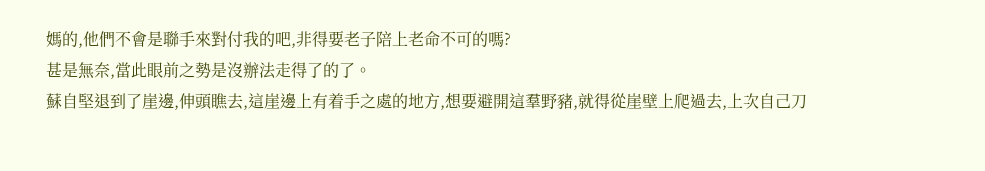媽的,他們不會是聯手來對付我的吧,非得要老子陪上老命不可的嗎?
甚是無奈,當此眼前之勢是沒辦法走得了的了。
蘇自堅退到了崖邊,伸頭瞧去,這崖邊上有着手之處的地方,想要避開這羣野豬,就得從崖壁上爬過去,上次自己刀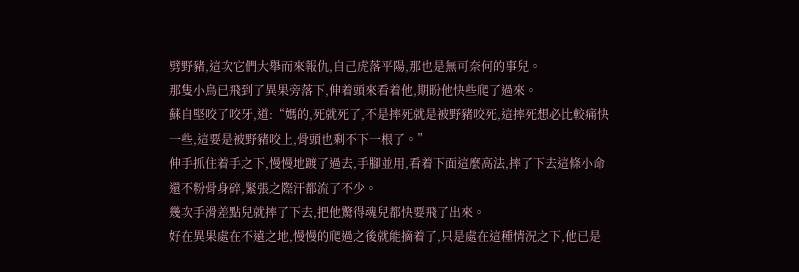劈野豬,這次它們大舉而來報仇,自己虎落平陽,那也是無可奈何的事兒。
那隻小鳥已飛到了異果旁落下,伸着頭來看着他,期盼他快些爬了過來。
蘇自堅咬了咬牙,道:“媽的,死就死了,不是摔死就是被野豬咬死,這摔死想必比較痛快一些,這要是被野豬咬上,骨頭也剩不下一根了。”
伸手抓住着手之下,慢慢地踱了過去,手腳並用,看着下面這麼高法,摔了下去這條小命還不粉骨身碎,緊張之際汗都流了不少。
幾次手滑差點兒就摔了下去,把他驚得魂兒都快要飛了出來。
好在異果處在不遠之地,慢慢的爬過之後就能摘着了,只是處在這種情況之下,他已是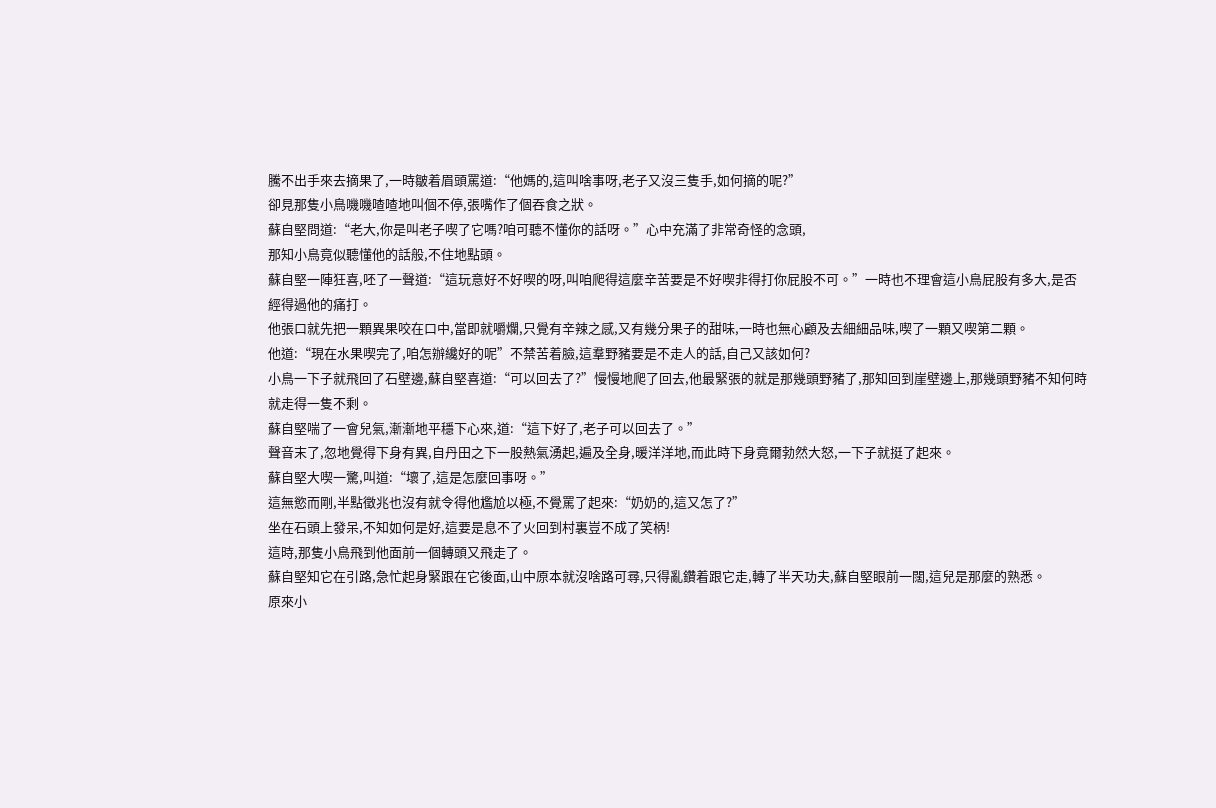騰不出手來去摘果了,一時皺着眉頭罵道:“他媽的,這叫啥事呀,老子又沒三隻手,如何摘的呢?”
卻見那隻小鳥嘰嘰喳喳地叫個不停,張嘴作了個吞食之狀。
蘇自堅問道:“老大,你是叫老子喫了它嗎?咱可聽不懂你的話呀。”心中充滿了非常奇怪的念頭,
那知小鳥竟似聽懂他的話般,不住地點頭。
蘇自堅一陣狂喜,呸了一聲道:“這玩意好不好喫的呀,叫咱爬得這麼辛苦要是不好喫非得打你屁股不可。”一時也不理會這小鳥屁股有多大,是否經得過他的痛打。
他張口就先把一顆異果咬在口中,當即就嚼爛,只覺有辛辣之感,又有幾分果子的甜味,一時也無心顧及去細細品味,喫了一顆又喫第二顆。
他道:“現在水果喫完了,咱怎辦纔好的呢”不禁苦着臉,這羣野豬要是不走人的話,自己又該如何?
小鳥一下子就飛回了石壁邊,蘇自堅喜道:“可以回去了?”慢慢地爬了回去,他最緊張的就是那幾頭野豬了,那知回到崖壁邊上,那幾頭野豬不知何時就走得一隻不剩。
蘇自堅喘了一會兒氣,漸漸地平穩下心來,道:“這下好了,老子可以回去了。”
聲音末了,忽地覺得下身有異,自丹田之下一股熱氣湧起,遍及全身,暖洋洋地,而此時下身竟爾勃然大怒,一下子就挺了起來。
蘇自堅大喫一驚,叫道:“壞了,這是怎麼回事呀。”
這無慾而剛,半點徵兆也沒有就令得他尷尬以極,不覺罵了起來:“奶奶的,這又怎了?”
坐在石頭上發呆,不知如何是好,這要是息不了火回到村裏豈不成了笑柄!
這時,那隻小鳥飛到他面前一個轉頭又飛走了。
蘇自堅知它在引路,急忙起身緊跟在它後面,山中原本就沒啥路可尋,只得亂鑽着跟它走,轉了半天功夫,蘇自堅眼前一闊,這兒是那麼的熟悉。
原來小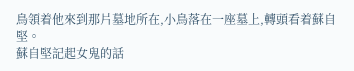鳥領着他來到那片墓地所在,小鳥落在一座墓上,轉頭看着蘇自堅。
蘇自堅記起女鬼的話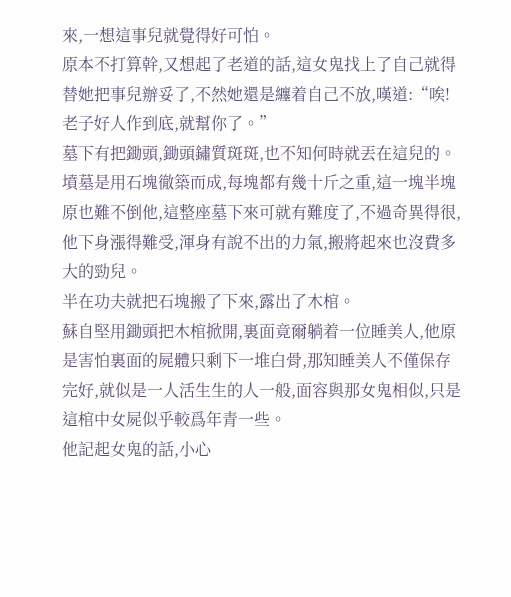來,一想這事兒就覺得好可怕。
原本不打算幹,又想起了老道的話,這女鬼找上了自己就得替她把事兒辦妥了,不然她還是纏着自己不放,嘆道:“唉!老子好人作到底,就幫你了。”
墓下有把鋤頭,鋤頭鏽質斑斑,也不知何時就丟在這兒的。
墳墓是用石塊徹築而成,每塊都有幾十斤之重,這一塊半塊原也難不倒他,這整座墓下來可就有難度了,不過奇異得很,他下身漲得難受,渾身有說不出的力氣,搬將起來也沒費多大的勁兒。
半在功夫就把石塊搬了下來,露出了木棺。
蘇自堅用鋤頭把木棺掀開,裏面竟爾躺着一位睡美人,他原是害怕裏面的屍體只剩下一堆白骨,那知睡美人不僅保存完好,就似是一人活生生的人一般,面容與那女鬼相似,只是這棺中女屍似乎較爲年青一些。
他記起女鬼的話,小心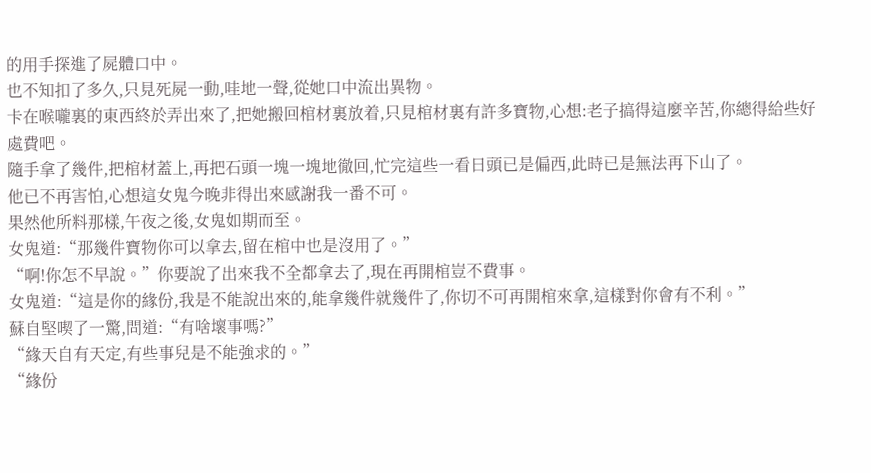的用手探進了屍體口中。
也不知扣了多久,只見死屍一動,哇地一聲,從她口中流出異物。
卡在喉嚨裏的東西終於弄出來了,把她搬回棺材裏放着,只見棺材裏有許多寶物,心想:老子搞得這麼辛苦,你總得給些好處費吧。
隨手拿了幾件,把棺材蓋上,再把石頭一塊一塊地徹回,忙完這些一看日頭已是偏西,此時已是無法再下山了。
他已不再害怕,心想這女鬼今晚非得出來感謝我一番不可。
果然他所料那樣,午夜之後,女鬼如期而至。
女鬼道:“那幾件寶物你可以拿去,留在棺中也是沒用了。”
“啊!你怎不早說。”你要說了出來我不全都拿去了,現在再開棺豈不費事。
女鬼道:“這是你的緣份,我是不能說出來的,能拿幾件就幾件了,你切不可再開棺來拿,這樣對你會有不利。”
蘇自堅喫了一驚,問道:“有啥壞事嗎?”
“緣天自有天定,有些事兒是不能強求的。”
“緣份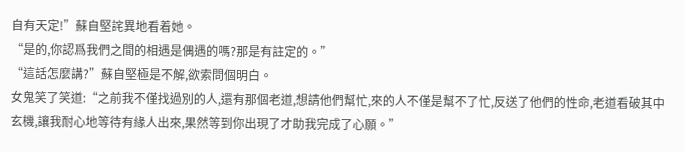自有天定!”蘇自堅詫異地看着她。
“是的,你認爲我們之間的相遇是偶遇的嗎?那是有註定的。”
“這話怎麼講?”蘇自堅極是不解,欲索問個明白。
女鬼笑了笑道:“之前我不僅找過別的人,還有那個老道,想請他們幫忙,來的人不僅是幫不了忙,反送了他們的性命,老道看破其中玄機,讓我耐心地等待有緣人出來,果然等到你出現了才助我完成了心願。”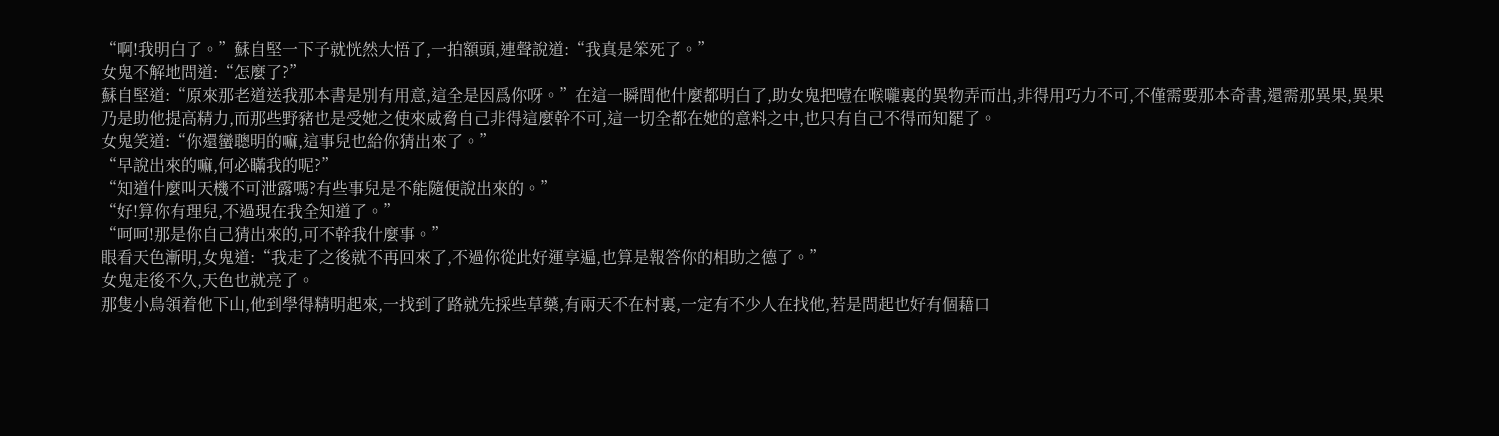“啊!我明白了。”蘇自堅一下子就恍然大悟了,一拍額頭,連聲說道:“我真是笨死了。”
女鬼不解地問道:“怎麼了?”
蘇自堅道:“原來那老道送我那本書是別有用意,這全是因爲你呀。”在這一瞬間他什麼都明白了,助女鬼把噎在喉嚨裏的異物弄而出,非得用巧力不可,不僅需要那本奇書,還需那異果,異果乃是助他提高精力,而那些野豬也是受她之使來威脅自己非得這麼幹不可,這一切全都在她的意料之中,也只有自己不得而知罷了。
女鬼笑道:“你還蠻聰明的嘛,這事兒也給你猜出來了。”
“早說出來的嘛,何必瞞我的呢?”
“知道什麼叫天機不可泄露嗎?有些事兒是不能隨便說出來的。”
“好!算你有理兒,不過現在我全知道了。”
“呵呵!那是你自己猜出來的,可不幹我什麼事。”
眼看天色漸明,女鬼道:“我走了之後就不再回來了,不過你從此好運享遍,也算是報答你的相助之德了。”
女鬼走後不久,天色也就亮了。
那隻小鳥領着他下山,他到學得精明起來,一找到了路就先採些草藥,有兩天不在村裏,一定有不少人在找他,若是問起也好有個藉口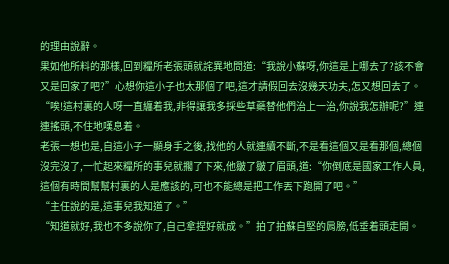的理由說辭。
果如他所料的那樣,回到糧所老張頭就詫異地問道:“我說小蘇呀,你這是上哪去了?該不會又是回家了吧?”心想你這小子也太那個了吧,這才請假回去沒幾天功夫,怎又想回去了。
“唉!這村裏的人呀一直纏着我,非得讓我多採些草藥替他們治上一治,你說我怎辦呢?”連連搖頭,不住地嘆息着。
老張一想也是,自這小子一顯身手之後,找他的人就連續不斷,不是看這個又是看那個,總個沒完沒了,一忙起來糧所的事兒就擱了下來,他皺了皺了眉頭,道:“你倒底是國家工作人員,這個有時間幫幫村裏的人是應該的,可也不能總是把工作丟下跑開了吧。”
“主任說的是,這事兒我知道了。”
“知道就好,我也不多說你了,自己拿捏好就成。”拍了拍蘇自堅的肩膀,低垂着頭走開。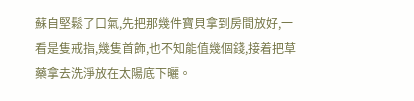蘇自堅鬆了口氣,先把那幾件寶貝拿到房間放好,一看是隻戒指,幾隻首飾,也不知能值幾個錢,接着把草藥拿去洗淨放在太陽底下曬。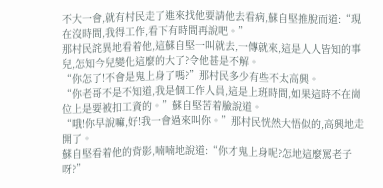不大一會,就有村民走了進來找他要請他去看病,蘇自堅推脫而道:“現在沒時間,我得工作,看下有時間再說吧。”
那村民詫異地看着他,這蘇自堅一叫就去,一傳就來,這是人人皆知的事兒,怎知今兒變化這麼的大了?令他甚是不解。
“你怎了!不會是鬼上身了嗎?”那村民多少有些不太高興。
“你老哥不是不知道,我是個工作人員,這是上班時間,如果這時不在崗位上是要被扣工資的。”蘇自堅苦着臉說道。
“哦!你早說嘛,好!我一會過來叫你。”那村民恍然大悟似的,高興地走開了。
蘇自堅看着他的背影,喃喃地說道:“你才鬼上身呢?怎地這麼罵老子呀?”